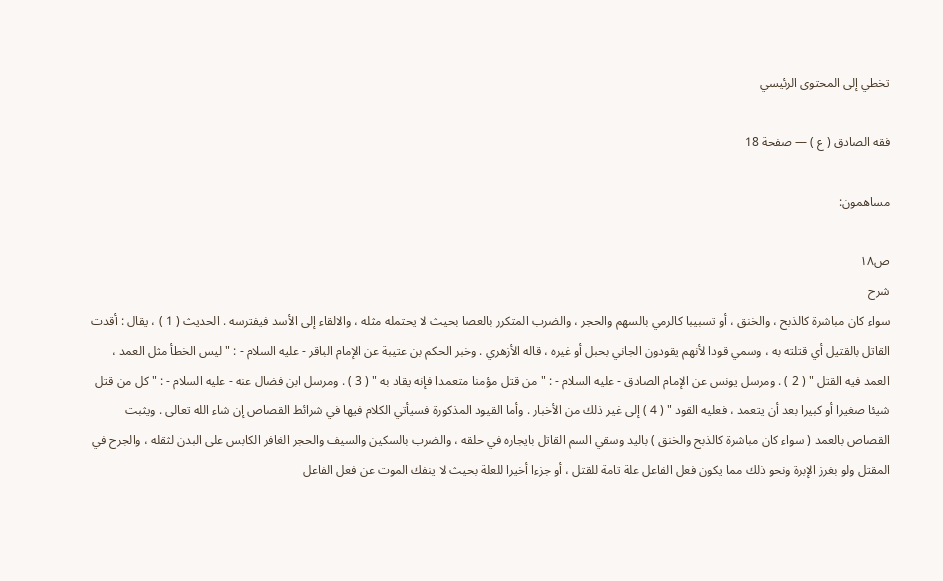تخطي إلى المحتوى الرئيسي

فقه الصادق ( ع ) — صفحة 18

مساهمون:

ص١٨
شرح
سواء كان مباشرة كالذبح ، والخنق ، أو تسبيبا كالرمي بالسهم والحجر ، والضرب المتكرر بالعصا بحيث لا يحتمله مثله ، والالقاء إلى الأسد فيفترسه . الحديث ( 1 ) ، يقال : أقدت القاتل بالقتيل أي قتلته به ، وسمي قودا لأنهم يقودون الجاني بحبل أو غيره ، قاله الأزهري . وخبر الحكم بن عتيبة عن الإمام الباقر - عليه السلام - : " ليس الخطأ مثل العمد ، العمد فيه القتل " ( 2 ) . ومرسل يونس عن الإمام الصادق - عليه السلام - : " من قتل مؤمنا متعمدا فإنه يقاد به " ( 3 ) . ومرسل ابن فضال عنه - عليه السلام - : " كل من قتل شيئا صغيرا أو كبيرا بعد أن يتعمد ، فعليه القود " ( 4 ) إلى غير ذلك من الأخبار . وأما القيود المذكورة فسيأتي الكلام فيها في شرائط القصاص إن شاء الله تعالى . ويثبت القصاص بالعمد ( سواء كان مباشرة كالذبح والخنق ) باليد وسقي السم القاتل بايجاره في حلقه ، والضرب بالسكين والسيف والحجر الغافر الكابس على البدن لثقله ، والجرح في المقتل ولو بغرز الإبرة ونحو ذلك مما يكون فعل الفاعل علة تامة للقتل ، أو جزءا أخيرا للعلة بحيث لا ينفك الموت عن فعل الفاعل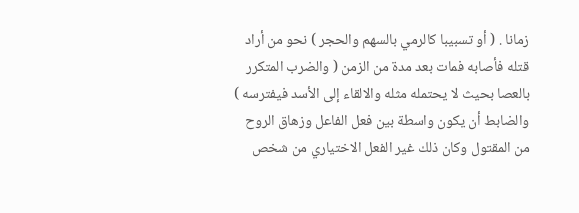زمانا . ( أو تسبيبا كالرمي بالسهم والحجر ) نحو من أراد قتله فأصابه فمات بعد مدة من الزمن ( والضرب المتكرر بالعصا بحيث لا يحتمله مثله والالقاء إلى الأسد فيفترسه ) والضابط أن يكون واسطة بين فعل الفاعل وزهاق الروح من المقتول وكان ذلك غير الفعل الاختياري من شخص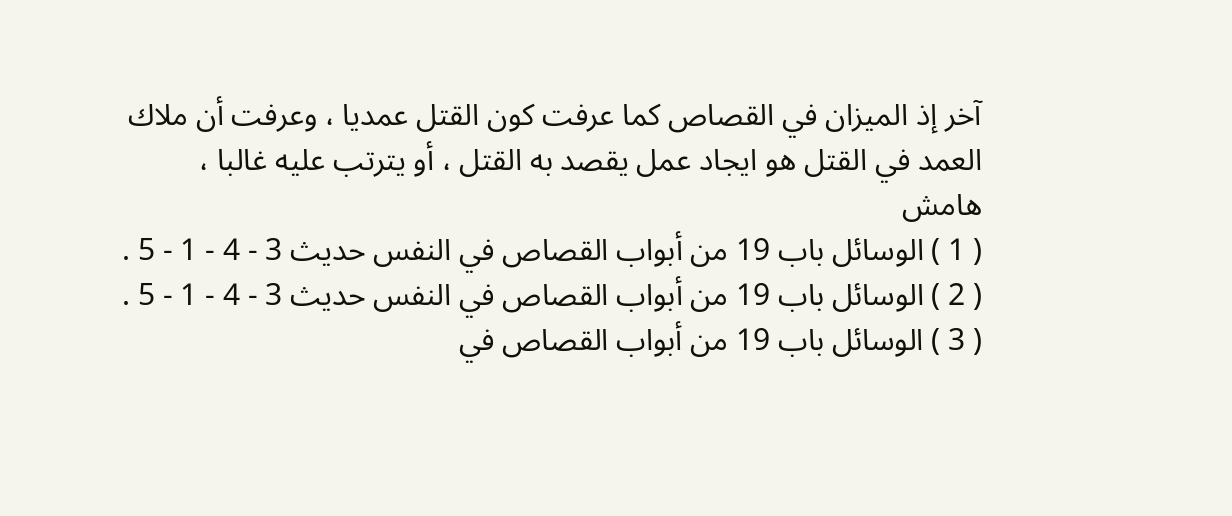آخر إذ الميزان في القصاص كما عرفت كون القتل عمديا ، وعرفت أن ملاك العمد في القتل هو ايجاد عمل يقصد به القتل ، أو يترتب عليه غالبا ،
هامش
( 1 ) الوسائل باب 19 من أبواب القصاص في النفس حديث 3 - 4 - 1 - 5 . ( 2 ) الوسائل باب 19 من أبواب القصاص في النفس حديث 3 - 4 - 1 - 5 . ( 3 ) الوسائل باب 19 من أبواب القصاص في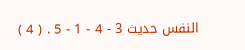النفس حديث 3 - 4 - 1 - 5 . ( 4 )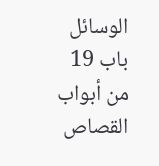الوسائل باب 19 من أبواب القصاص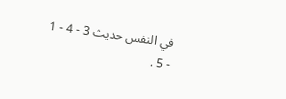في النفس حديث 3 - 4 - 1 - 5 .